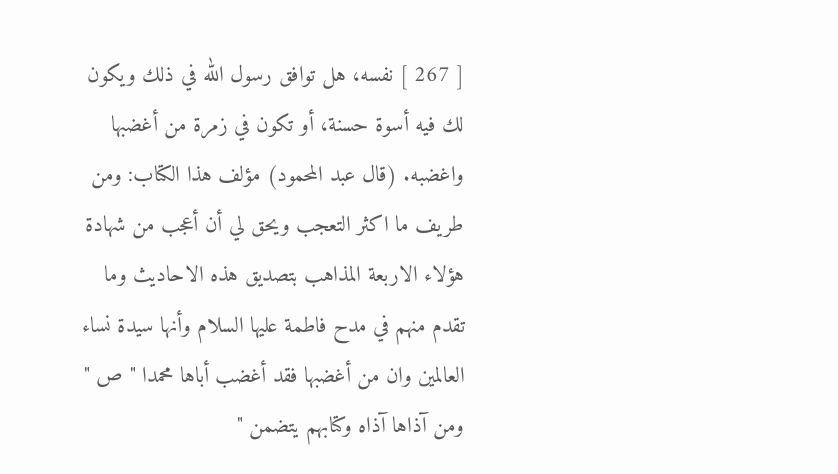[ 267 ] نفسه، هل توافق رسول الله في ذلك ويكون لك فيه أسوة حسنة، أو تكون في زمرة من أغضبها واغضبه. (قال عبد المحمود) مؤلف هذا الكتاب: ومن طريف ما اكثر التعجب ويحق لي أن أعجب من شهادة هؤلاء الاربعة المذاهب بتصديق هذه الاحاديث وما تقدم منهم في مدح فاطمة عليها السلام وأنها سيدة نساء العالمين وان من أغضبها فقد أغضب أباها محمدا " ص " ومن آذاها آذاه وكتابهم يتضمن "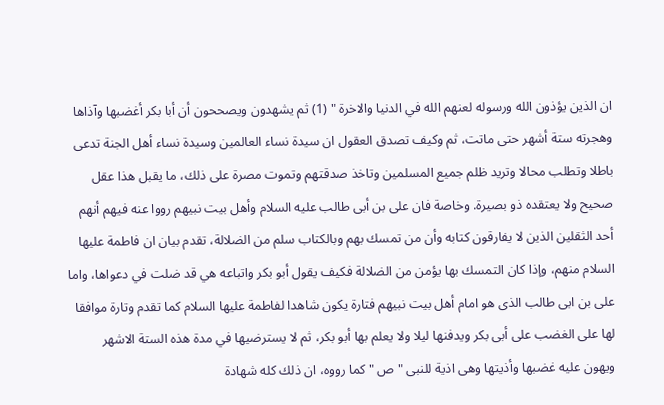ان الذين يؤذون الله ورسوله لعنهم الله في الدنيا والاخرة " (1) ثم يشهدون ويصححون أن أبا بكر أغضبها وآذاها وهجرته ستة أشهر حتى ماتت، ثم وكيف تصدق العقول ان سيدة نساء العالمين وسيدة نساء أهل الجنة تدعى باطلا وتطلب محالا وتريد ظلم جميع المسلمين وتاخذ صدقتهم وتموت مصرة على ذلك، ما يقبل هذا عقل صحيح ولا يعتقده ذو بصيرة. وخاصة فان على بن أبى طالب عليه السلام وأهل بيت نبيهم رووا عنه فيهم أنهم أحد الثقلين الذين لا يفارقون كتابه وأن من تمسك بهم وبالكتاب سلم من الضلالة، تقدم بيان ان فاطمة عليها السلام منهم، وإذا كان التمسك بها يؤمن من الضلالة فكيف يقول أبو بكر واتباعه هي قد ضلت في دعواها، واما على بن ابى طالب الذى هو امام أهل بيت نبيهم فتارة يكون شاهدا لفاطمة عليها السلام كما تقدم وتارة موافقا لها على الغضب على أبى بكر ويدفنها ليلا ولا يعلم بها أبو بكر، ثم لا يسترضيها في مدة هذه الستة الاشهر ويهون عليه غضبها وأذيتها وهى اذية للنبى " ص " كما رووه، ان ذلك كله شهادة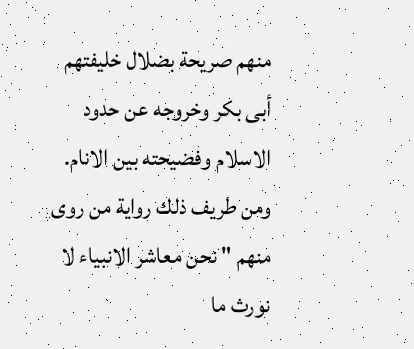منهم صريحة بضلال خليفتهم أبى بكر وخروجه عن حدود الاسلام وفضيحته بين الانام. ومن طريف ذلك رواية من روى منهم " نحن معاشر الانبياء لا نورث ما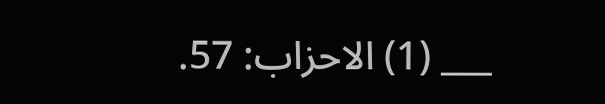___ (1) الاحزاب: 57.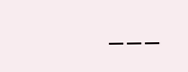___